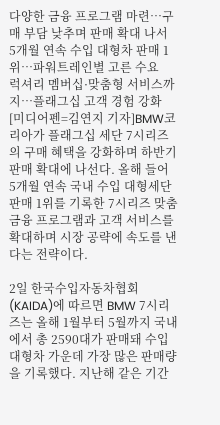다양한 금융 프로그램 마련…구매 부담 낮추며 판매 확대 나서
5개월 연속 수입 대형차 판매 1위…파워트레인별 고른 수요
럭셔리 멤버십·맞춤형 서비스까지…플래그십 고객 경험 강화
[미디어펜=김연지 기자]BMW코리아가 플래그십 세단 7시리즈의 구매 혜택을 강화하며 하반기 판매 확대에 나선다. 올해 들어 5개월 연속 국내 수입 대형세단 판매 1위를 기록한 7시리즈 맞춤 금융 프로그램과 고객 서비스를 확대하며 시장 공략에 속도를 낸다는 전략이다.

2일 한국수입자동차협회(KAIDA)에 따르면 BMW 7시리즈는 올해 1월부터 5월까지 국내에서 총 2590대가 판매돼 수입 대형차 가운데 가장 많은 판매량을 기록했다. 지난해 같은 기간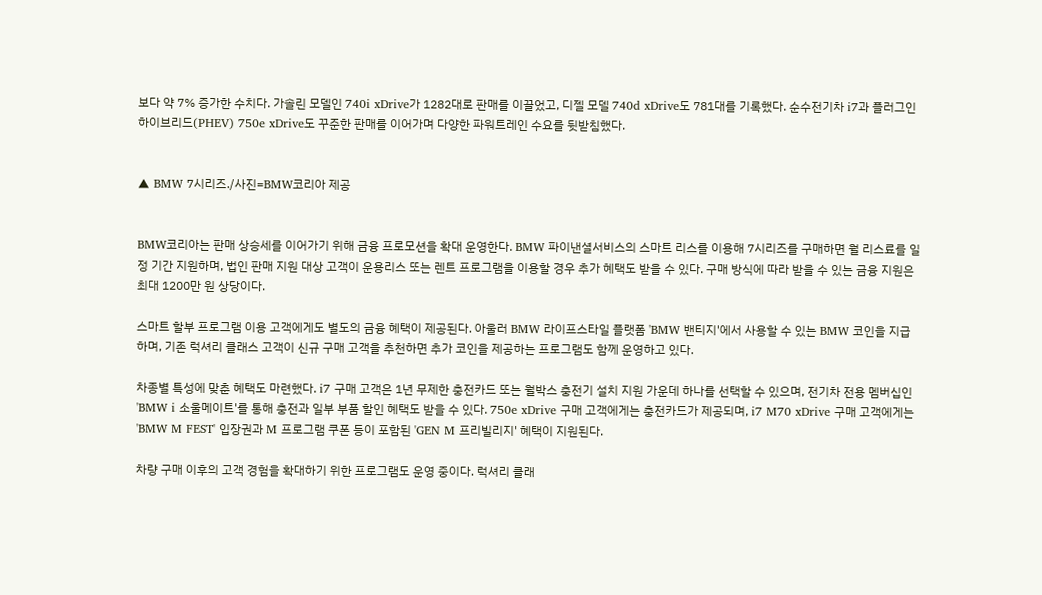보다 약 7% 증가한 수치다. 가솔린 모델인 740i xDrive가 1282대로 판매를 이끌었고, 디젤 모델 740d xDrive도 781대를 기록했다. 순수전기차 i7과 플러그인하이브리드(PHEV) 750e xDrive도 꾸준한 판매를 이어가며 다양한 파워트레인 수요를 뒷받침했다.


▲ BMW 7시리즈./사진=BMW코리아 제공


BMW코리아는 판매 상승세를 이어가기 위해 금융 프로모션을 확대 운영한다. BMW 파이낸셜서비스의 스마트 리스를 이용해 7시리즈를 구매하면 월 리스료를 일정 기간 지원하며, 법인 판매 지원 대상 고객이 운용리스 또는 렌트 프로그램을 이용할 경우 추가 혜택도 받을 수 있다. 구매 방식에 따라 받을 수 있는 금융 지원은 최대 1200만 원 상당이다.

스마트 할부 프로그램 이용 고객에게도 별도의 금융 혜택이 제공된다. 아울러 BMW 라이프스타일 플랫폼 'BMW 밴티지'에서 사용할 수 있는 BMW 코인을 지급하며, 기존 럭셔리 클래스 고객이 신규 구매 고객을 추천하면 추가 코인을 제공하는 프로그램도 함께 운영하고 있다.

차종별 특성에 맞춘 혜택도 마련했다. i7 구매 고객은 1년 무제한 충전카드 또는 월박스 충전기 설치 지원 가운데 하나를 선택할 수 있으며, 전기차 전용 멤버십인 'BMW i 소울메이트'를 통해 충전과 일부 부품 할인 혜택도 받을 수 있다. 750e xDrive 구매 고객에게는 충전카드가 제공되며, i7 M70 xDrive 구매 고객에게는 'BMW M FEST' 입장권과 M 프로그램 쿠폰 등이 포함된 'GEN M 프리빌리지' 혜택이 지원된다.

차량 구매 이후의 고객 경험을 확대하기 위한 프로그램도 운영 중이다. 럭셔리 클래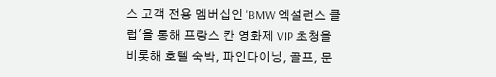스 고객 전용 멤버십인 'BMW 엑설런스 클럽'을 통해 프랑스 칸 영화제 VIP 초청을 비롯해 호텔 숙박, 파인다이닝, 골프, 문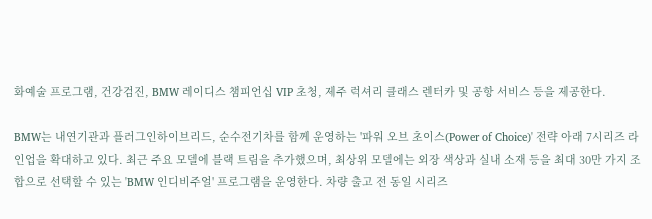화예술 프로그램, 건강검진, BMW 레이디스 챔피언십 VIP 초청, 제주 럭셔리 클래스 렌터카 및 공항 서비스 등을 제공한다.

BMW는 내연기관과 플러그인하이브리드, 순수전기차를 함께 운영하는 '파워 오브 초이스(Power of Choice)' 전략 아래 7시리즈 라인업을 확대하고 있다. 최근 주요 모델에 블랙 트림을 추가했으며, 최상위 모델에는 외장 색상과 실내 소재 등을 최대 30만 가지 조합으로 선택할 수 있는 'BMW 인디비주얼' 프로그램을 운영한다. 차량 출고 전 동일 시리즈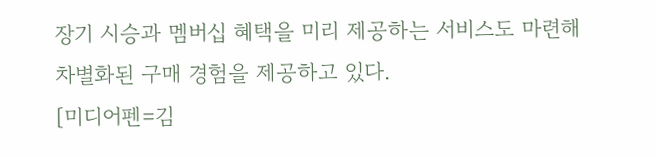장기 시승과 멤버십 혜택을 미리 제공하는 서비스도 마련해 차별화된 구매 경험을 제공하고 있다.
[미디어펜=김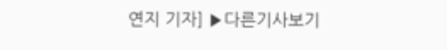연지 기자] ▶다른기사보기